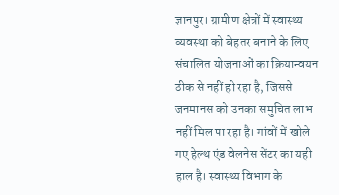ज्ञानपुर। ग्रामीण क्षेत्रों में स्वास्थ्य व्यवस्था को बेहतर बनाने के लिए संचालित योजनाओं का क्रियान्वयन ठीक से नहीं हो रहा है, जिससे जनमानस को उनका समुचित लाभ नहीं मिल पा रहा है। गांवों में खोले गए हेल्थ एंड वेलनेस सेंटर का यही हाल है। स्वास्थ्य विभाग के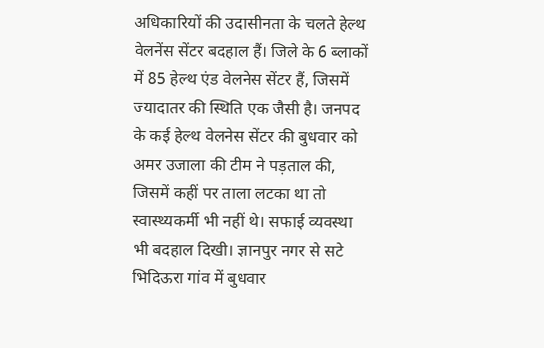अधिकारियों की उदासीनता के चलते हेल्थ वेलनेंस सेंटर बदहाल हैं। जिले के 6 ब्लाकों में 85 हेल्थ एंड वेलनेस सेंटर हैं, जिसमें ज्यादातर की स्थिति एक जैसी है। जनपद के कई हेल्थ वेलनेस सेंटर की बुधवार को अमर उजाला की टीम ने पड़ताल की, जिसमें कहीं पर ताला लटका था तो स्वास्थ्यकर्मी भी नहीं थे। सफाई व्यवस्था भी बदहाल दिखी। ज्ञानपुर नगर से सटे भिदिऊरा गांव में बुधवार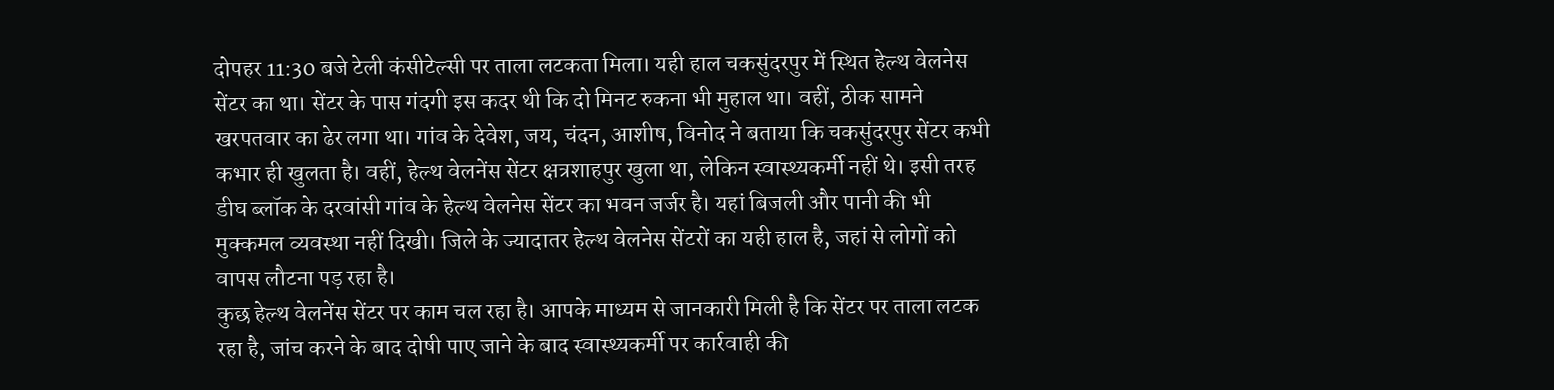दोपहर 11:30 बजे टेली कंसीटेल्सी पर ताला लटकता मिला। यही हाल चकसुंदरपुर में स्थित हेल्थ वेलनेस सेंटर का था। सेंटर के पास गंदगी इस कदर थी कि दो मिनट रुकना भी मुहाल था। वहीं, ठीक सामने खरपतवार का ढेर लगा था। गांव के देवेश, जय, चंदन, आशीष, विनोद ने बताया कि चकसुंदरपुर सेंटर कभी कभार ही खुलता है। वहीं, हेल्थ वेलनेंस सेंटर क्षत्रशाहपुर खुला था, लेकिन स्वास्थ्यकर्मी नहीं थे। इसी तरह डीघ ब्लॉक के दरवांसी गांव के हेल्थ वेलनेस सेंटर का भवन जर्जर है। यहां बिजली और पानी की भी मुक्कमल व्यवस्था नहीं दिखी। जिले के ज्यादातर हेल्थ वेलनेस सेंटरों का यही हाल है, जहां से लोगों को वापस लौटना पड़ रहा है।
कुछ हेल्थ वेलनेंस सेंटर पर काम चल रहा है। आपके माध्यम से जानकारी मिली है कि सेंटर पर ताला लटक रहा है, जांच करने के बाद दोषी पाए जाने के बाद स्वास्थ्यकर्मी पर कार्रवाही की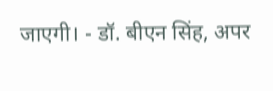जाएगी। - डॉ. बीएन सिंह, अपर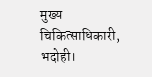मुख्य चिकित्साधिकारी, भदोही।